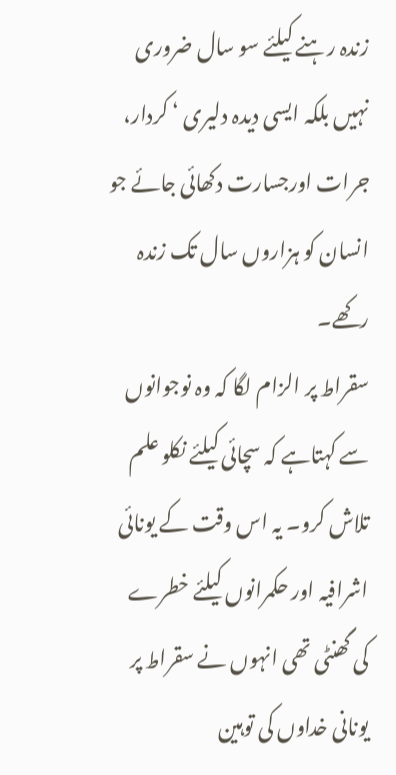زندہ رہنے کیلئے سو سال ضروری نہیں بلکہ ایسی دیدہ دلیری ‘ کردار، جرات اورجسارت دکھائی جائے جو انسان کو ہزاروں سال تک زندہ رکھے۔
سقراط پر الزام لگا کہ وہ نوجوانوں سے کہتاہے کہ سچائی کیلئے نکلو علم تلاش کرو۔ یہ اس وقت کے یونائی اشرافیہ اور حکمرانوں کیلئے خطرے کی گھنٹی تھی انہوں نے سقراط پر یونانی خداوں کی توہین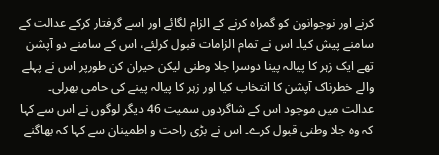کرنے اور نوجوانون کو گمراہ کرنے کے الزام لگائے اور اسے گرفتار کرکے عدالت کے سامنے پیش کیا۔ اس نے تمام الزامات قبول کرلئے، اس کے سامنے دو آپشن تھے ایک زہر کا پیالہ پینا دوسرا جلا وطنی لیکن حیران کن طورپر اس نے پہلے والے خطرناک آپشن کا انتخاب کیا اور زہر کا پیالہ پینے کی حامی بھرلی۔ عدالت میں موجود اس کے شاگردوں سمیت 46 دیگر لوگوں نے اس سے کہا کہ وہ جلا وطنی قبول کرے۔ اس نے بڑی راحت و اطمینان سے کہا کہ بھاگنے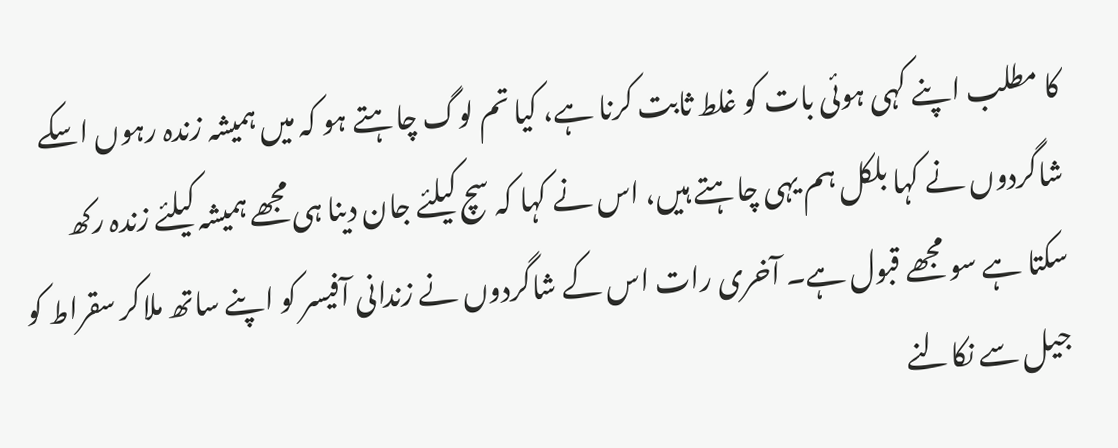کا مطلب اپنے کہی ہوئی بات کو غلط ثابت کرنا ہے، کیا تم لوگ چاہتے ہو کہ میں ہمیشہ زندہ رہوں اسکے شاگردوں نے کہا بلکل ہم یہی چاہتے ہیں، اس نے کہا کہ سچ کیلئے جان دینا ہی مجھے ہمیشہ کیلئے زندہ رکھ سکتا ہے سو مجھے قبول ہے۔ آخری رات اس کے شاگردوں نے زندانی آفیسر کو اپنے ساتھ ملاکر سقراط کو جیل سے نکالنے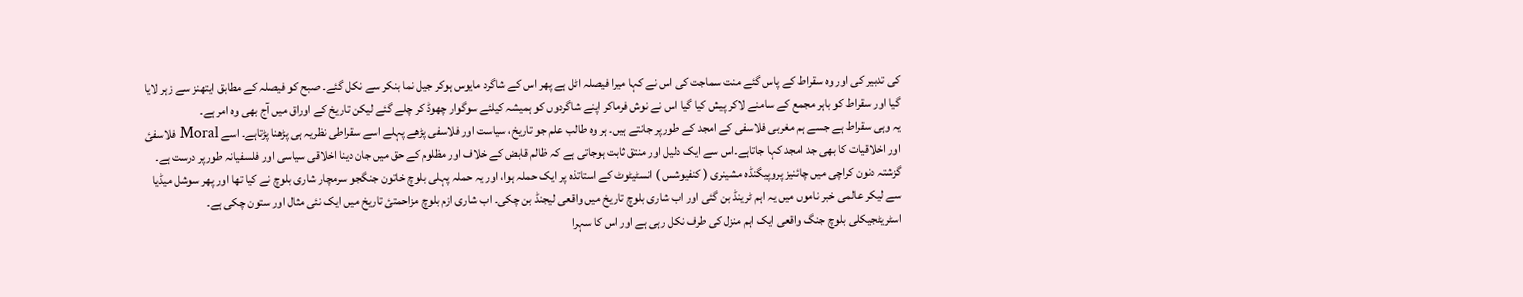کی تدبیر کی اور وہ سقراط کے پاس گئے منت سماجت کی اس نے کہا میرا فیصلہ اٹل ہے پھر اس کے شاگرد مایوس ہوکر جیل نما بنکر سے نکل گئے۔ صبح کو فیصلہ کے مطابق ایتھنز سے زہر لایا گیا اور سقراط کو باہر مجمع کے سامنے لاکر پیش کیا گیا اس نے نوش فرماکر اپنے شاگردوں کو ہمیشہ کیلئے سوگوار چھوڈ کر چلے گئے لیکن تاریخ کے اوراق میں آج بھی وہ امر ہے۔
یہ وہی سقراط ہے جسے ہم مغربی فلاسفی کے امجد کے طورپر جانتے ہیں۔ ہر وہ طالب علم جو تاریخ، سیاست اور فلاسفی پڑھے پہلے اسے سقراطی نظریہ ہی پڑھنا پڑتاہے۔ اسے Moral فلاسفئ اور اخلاقیات کا بھی جد امجد کہا جاتاہے۔اس سے ایک دلیل اور منتق ثابت ہوجاتی ہے کہ ظالم قابض کے خلاف اور مظلوم کے حق میں جان دینا اخلاقی سیاسی اور فلسفیانہ طورپر درست ہے۔
گزشتہ دنون کراچی میں چائنیز پروپیگنڈہ مشینری ( کنفیوشس ) انسٹیٹوٹ کے استاتذہ پر ایک حملہ ہوا، اور یہ حملہ پہلی بلوچ خاتون جنگجو سرمچار شاری بلوچ نے کیا تھا اور پھر سوشل میڈیا سے لیکر عالمی خبر ناموں میں یہ اہم ٹرینڈ بن گئی اور اب شاری بلوچ تاریخ میں واقعی لیجنڈ بن چکی۔ اب شاری ازم بلوچ مزاحمتئ تاریخ میں ایک نئی مثال اور ستون چکی ہے۔
اسٹریٹجیکلی بلوچ جنگ واقعی ایک اہم منزل کی طرف نکل رہی ہے اور اس کا سہرا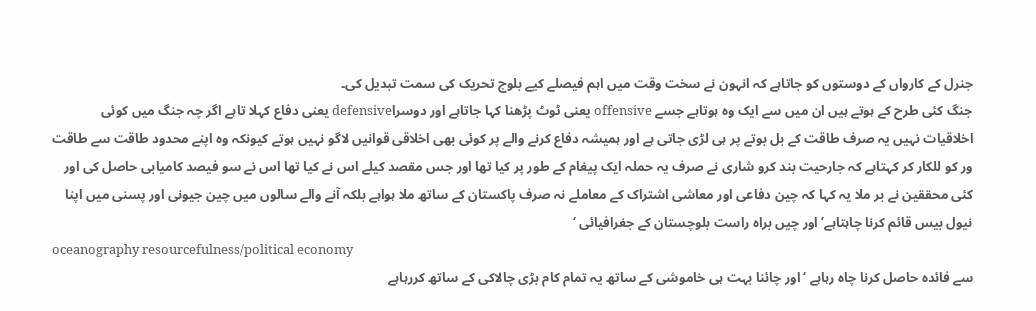جنرل کے کارواں کے دوستوں کو جاتاہے کہ انہون نے سخت وقت میں اہم فیصلے کیے بلوچ تحریک کی سمت تبدیل کی۔
جنگ کئی طرح کے ہوتے ہیں ان میں سے ایک وہ ہوتاہے جسے offensive یعنی ٹوٹ پڑھنا کہا جاتاہے اور دوسراdefensive یعنی دفاع کہلا تاہے اگر چہ جنگ میں کوئی اخلاقیات نہیں یہ صرف طاقت کے بل بوتے پر ہی لڑی جاتی ہے اور ہمیشہ دفاع کرنے والے پر کوئی بھی اخلاقی قوانیں لاگو نہیں ہوتے کیونکہ وہ اپنے محدود طاقت سے طاقت ور کو للکار کر کہتاہے کہ جارحیت بند کرو شاری نے صرف یہ حملہ ایک پیغام کے طور پر کیا تھا اور جس مقصد کیلے اس نے کیا تھا اس نے سو فیصد کامیابی حاصل کی اور کئی محققین نے بر ملا یہ کہا کہ چین دفاعی اور معاشی اشتراک کے معاملے نہ صرف پاکستان کے ساتھ ملا ہواہے بلکہ آنے والے سالوں میں چین جیونی اور پسنی میں اپنا نیول بیس قائم کرنا چاہتاہے’ اور چیں براہ راست بلوچستان کے جغرافیائی ‘
oceanography resourcefulness/political economy
سے فائدہ حاصل کرنا چاہ رہاہے ‘ اور چائنا بہت ہی خاموشی کے ساتھ یہ تمام کام بڑی چالاکی کے ساتھ کررہاہے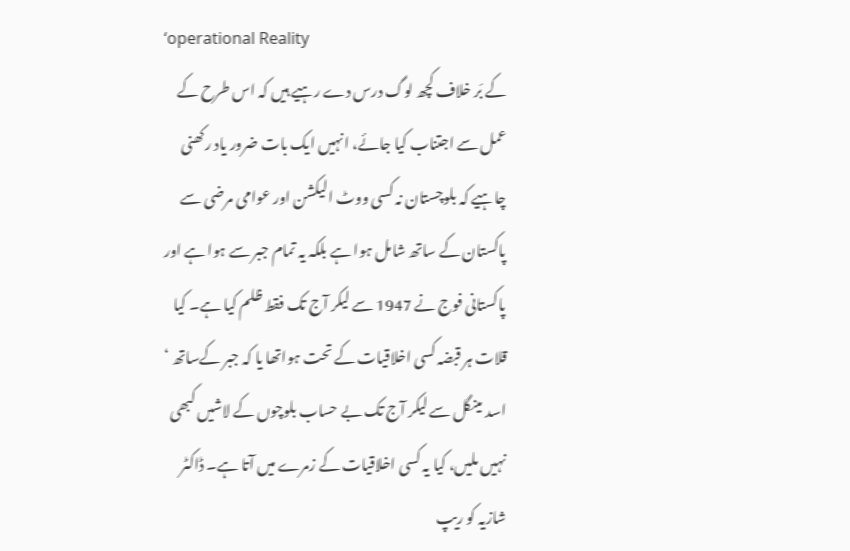‘operational Reality
کے بَر خلاف کچھ لوگ درس دے رہیے ہیں کہ اس طرح کے عمل سے اجتناب کیا جائے، انہیں ایک بات ضرور یاد رکھنی چاہیے کہ بلوچستان نہ کسی ووٹ الیکشن اور عوامی مرضی سے پاکستان کے ساتھ شامل ہوا ہے بلکہ یہ تمام جبر سے ہوا ہے اور پاکستانی فوج نے 1947 سے لیکر آج تک فقط ظلم کیا ہے۔ کیا قلات ہر قبضہ کسی اخلاقیات کے تحت ہواتھا یا کہ جبر کےساتھ ‘ اسد مینگل سے لیکر آج تک بے حساب بلوچوں کے لاشیں کبھی نہیں ملیں، کیا یہ کسی اخلاقیات کے زمرے میں آتا ہے۔ ڈاکٹر شازیہ کو ریپ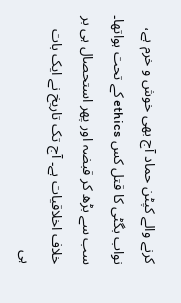کرنے والے کپٹن حماد آج بھی خوش و خرم ہے، نواب بگٹی کا قتل کس ethics کے تحت ہواتھا۔ سب سے بڑھ کر قبضہ اور پھر استحصال ہی بر خلاف اخلاقیات ہے۔ آج تک تاریخ نے ایک بات ہی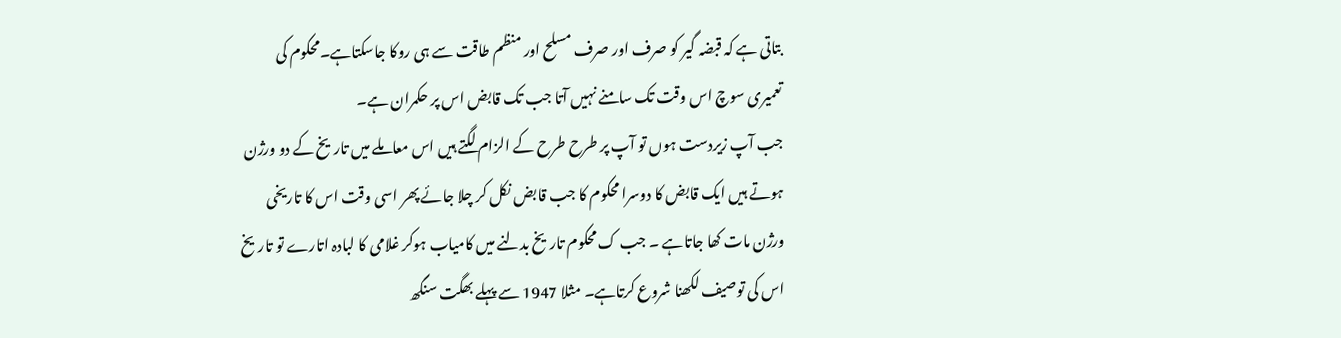بتاتی ہے کہ قبضہ گیر کو صرف اور صرف مسلح اور منظم طاقت سے ہی روکا جاسکتاہے۔محکوم کی تعمیری سوچ اس وقت تک سامنے نہیں آتا جب تک قابض اس پر حکمران ہے۔
جب آپ زیردست ہوں تو آپ پر طرح طرح کے الزام لگتے ہیں اس معاملے میں تاریخ کے دو ورژن ہوتے ہیں ایک قابض کا دوسرا محکوم کا جب قابض نکل کر چلا جائے پھر اسی وقت اس کا تاریخی ورژن مات کھا جاتاہے ۔ جب ک محکوم تاریخ بدلنے میں کامیاب ہوکر غلامی کا لبادہ اتارے تو تاریخ اس کی توصیف لکھنا شروع کرتاہے۔ مثلا 1947 سے پہلے بھگت سنگھ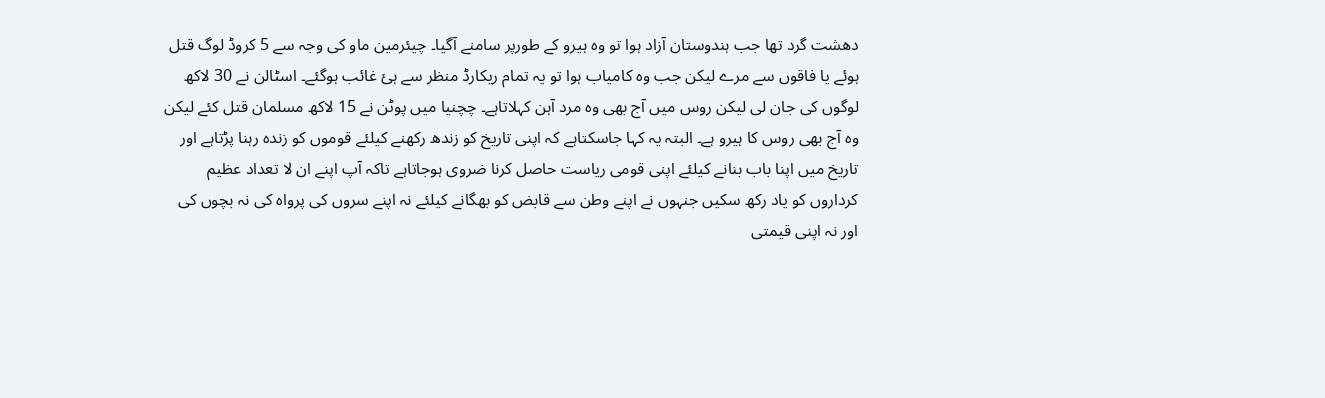دھشت گرد تھا جب ہندوستان آزاد ہوا تو وہ ہیرو کے طورپر سامنے آگیا۔ چیئرمین ماو کی وجہ سے 5 کروڈ لوگ قتل ہوئے یا فاقوں سے مرے لیکن جب وہ کامیاب ہوا تو یہ تمام ریکارڈ منظر سے ہئ غائب ہوگئے۔ اسٹالن نے 30 لاکھ لوگوں کی جان لی لیکن روس میں آج بھی وہ مرد آہن کہلاتاہے۔ چچنیا میں پوٹن نے 15 لاکھ مسلمان قتل کئے لیکن وہ آج بھی روس کا ہیرو ہے۔ البتہ یہ کہا جاسکتاہے کہ اپنی تاریخ کو زندھ رکھنے کیلئے قوموں کو زندہ رہنا پڑتاہے اور تاریخ میں اپنا باب بنانے کیلئے اپنی قومی ریاست حاصل کرنا ضروی ہوجاتاہے تاکہ آپ اپنے ان لا تعداد عظیم کرداروں کو یاد رکھ سکیں جنہوں نے اپنے وطن سے قابض کو بھگانے کیلئے نہ اپنے سروں کی پرواہ کی نہ بچوں کی اور نہ اپنی قیمتی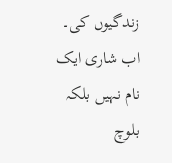زندگیوں کی۔ اب شاری ایک نام نہیں بلکہ بلوچ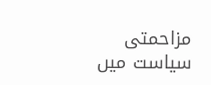مزاحمتی سیاست میں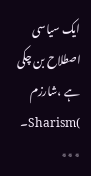ایک سیاسی اصطلاح بن چکی ہے ،شارزم )Sharism۔
٭٭٭